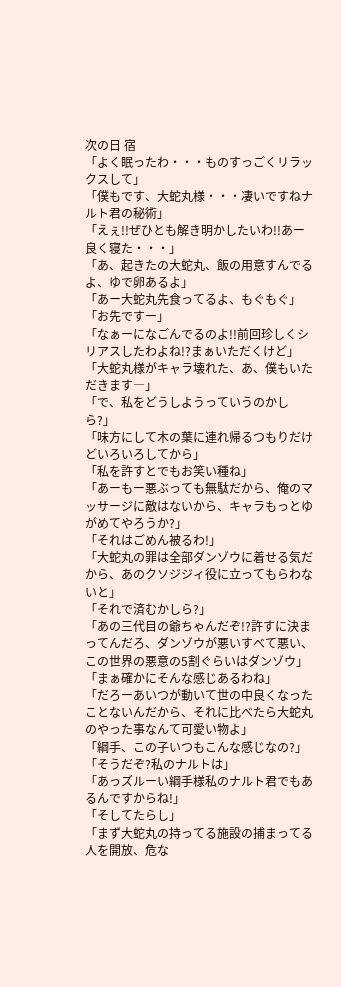次の日 宿
「よく眠ったわ・・・ものすっごくリラックスして」
「僕もです、大蛇丸様・・・凄いですねナルト君の秘術」
「えぇ!!ぜひとも解き明かしたいわ!!あー良く寝た・・・」
「あ、起きたの大蛇丸、飯の用意すんでるよ、ゆで卵あるよ」
「あー大蛇丸先食ってるよ、もぐもぐ」
「お先ですー」
「なぁーになごんでるのよ!!前回珍しくシリアスしたわよね!?まぁいただくけど」
「大蛇丸様がキャラ壊れた、あ、僕もいただきます―」
「で、私をどうしようっていうのかしら?」
「味方にして木の葉に連れ帰るつもりだけどいろいろしてから」
「私を許すとでもお笑い種ね」
「あーもー悪ぶっても無駄だから、俺のマッサージに敵はないから、キャラもっとゆがめてやろうか?」
「それはごめん被るわ!」
「大蛇丸の罪は全部ダンゾウに着せる気だから、あのクソジジィ役に立ってもらわないと」
「それで済むかしら?」
「あの三代目の爺ちゃんだぞ!?許すに決まってんだろ、ダンゾウが悪いすべて悪い、この世界の悪意の5割ぐらいはダンゾウ」
「まぁ確かにそんな感じあるわね」
「だろーあいつが動いて世の中良くなったことないんだから、それに比べたら大蛇丸のやった事なんて可愛い物よ」
「綱手、この子いつもこんな感じなの?」
「そうだぞ?私のナルトは」
「あっズルーい綱手様私のナルト君でもあるんですからね!」
「そしてたらし」
「まず大蛇丸の持ってる施設の捕まってる人を開放、危な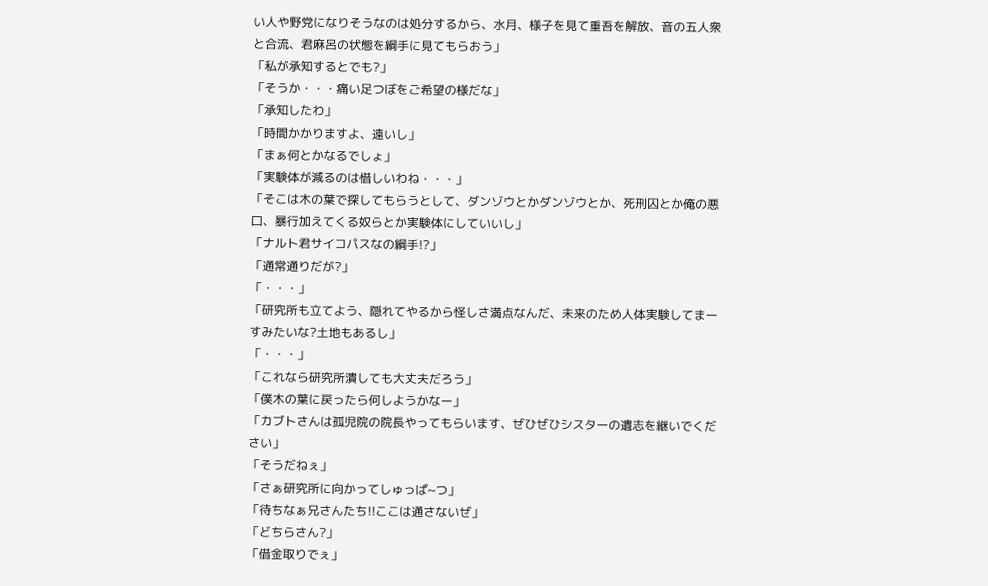い人や野党になりそうなのは処分するから、水月、様子を見て重吾を解放、音の五人衆と合流、君麻呂の状態を綱手に見てもらおう」
「私が承知するとでも?」
「そうか・・・痛い足つぼをご希望の様だな」
「承知したわ」
「時間かかりますよ、遠いし」
「まぁ何とかなるでしょ」
「実験体が減るのは惜しいわね・・・」
「そこは木の葉で探してもらうとして、ダンゾウとかダンゾウとか、死刑囚とか俺の悪口、暴行加えてくる奴らとか実験体にしていいし」
「ナルト君サイコパスなの綱手!?」
「通常通りだが?」
「・・・」
「研究所も立てよう、隠れてやるから怪しさ満点なんだ、未来のため人体実験してまーすみたいな?土地もあるし」
「・・・」
「これなら研究所潰しても大丈夫だろう」
「僕木の葉に戻ったら何しようかなー」
「カブトさんは孤児院の院長やってもらいます、ぜひぜひシスターの遺志を継いでください」
「そうだねぇ」
「さぁ研究所に向かってしゅっぱ~つ」
「待ちなぁ兄さんたち!!ここは通さないぜ」
「どちらさん?」
「借金取りでぇ」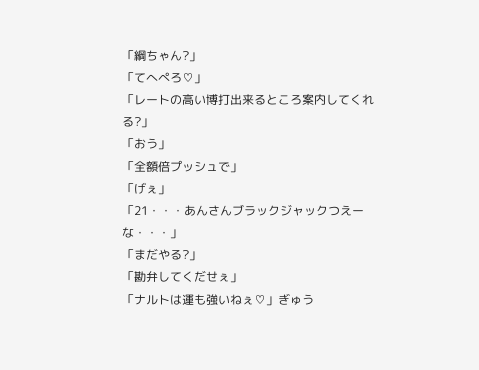「綱ちゃん?」
「てへぺろ♡」
「レートの高い博打出来るところ案内してくれる?」
「おう」
「全額倍プッシュで」
「げぇ」
「21・・・あんさんブラックジャックつえーな・・・」
「まだやる?」
「勘弁してくだせぇ」
「ナルトは運も強いねぇ♡」ぎゅう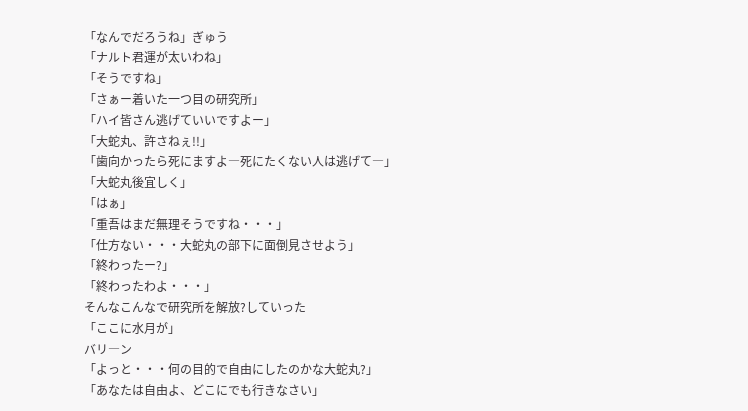「なんでだろうね」ぎゅう
「ナルト君運が太いわね」
「そうですね」
「さぁー着いた一つ目の研究所」
「ハイ皆さん逃げていいですよー」
「大蛇丸、許さねぇ!!」
「歯向かったら死にますよ―死にたくない人は逃げて―」
「大蛇丸後宜しく」
「はぁ」
「重吾はまだ無理そうですね・・・」
「仕方ない・・・大蛇丸の部下に面倒見させよう」
「終わったー?」
「終わったわよ・・・」
そんなこんなで研究所を解放?していった
「ここに水月が」
バリ―ン
「よっと・・・何の目的で自由にしたのかな大蛇丸?」
「あなたは自由よ、どこにでも行きなさい」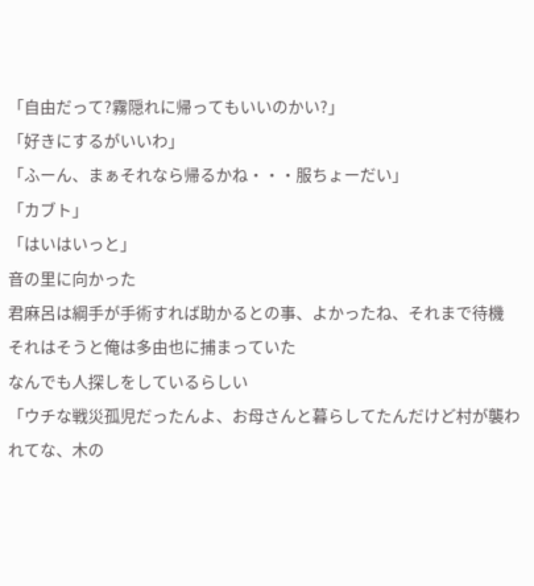「自由だって?霧隠れに帰ってもいいのかい?」
「好きにするがいいわ」
「ふーん、まぁそれなら帰るかね・・・服ちょーだい」
「カブト」
「はいはいっと」
音の里に向かった
君麻呂は綱手が手術すれば助かるとの事、よかったね、それまで待機
それはそうと俺は多由也に捕まっていた
なんでも人探しをしているらしい
「ウチな戦災孤児だったんよ、お母さんと暮らしてたんだけど村が襲われてな、木の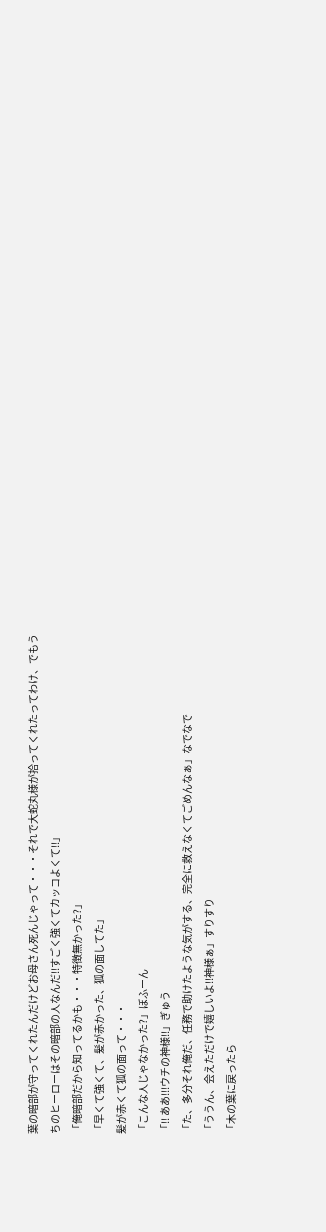葉の暗部が守ってくれたんだけどお母さん死んじゃって・・・それで大蛇丸様が拾ってくれたってわけ、でもうちのヒーローはその暗部の人なんだ!!すごく強くてカッコよくて!!」
「俺暗部だから知ってるかも・・・特徴無かった?」
「早くて強くて、髪が赤かった、狐の面してた」
髪が赤くて狐の面って・・・
「こんな人じゃなかった?」ぼふーん
「!! ああ!!!ウチの神様!!」ぎゅう
「た、多分それ俺だ、任務で助けたような気がする、完全に救えなくてごめんなぁ」なでなで
「ううん、会えただけで嬉しいよ!!神様ぁ」すりすり
「木の葉に戻ったら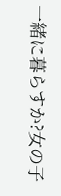一緒に暮らすか?女の子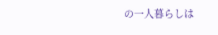の一人暮らしは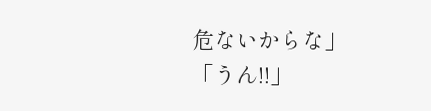危ないからな」
「うん!!」